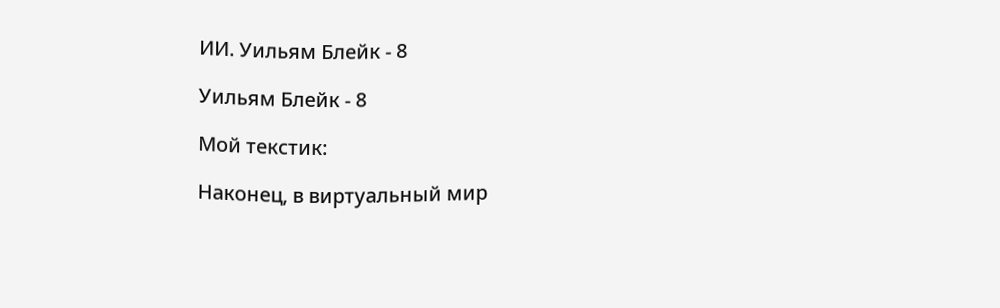ИИ. Уильям Блейк - 8

Уильям Блейк - 8

Мой текстик:

Наконец, в виртуальный мир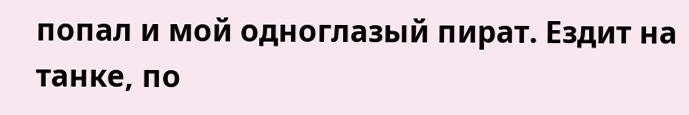попал и мой одноглазый пират. Ездит на танке, по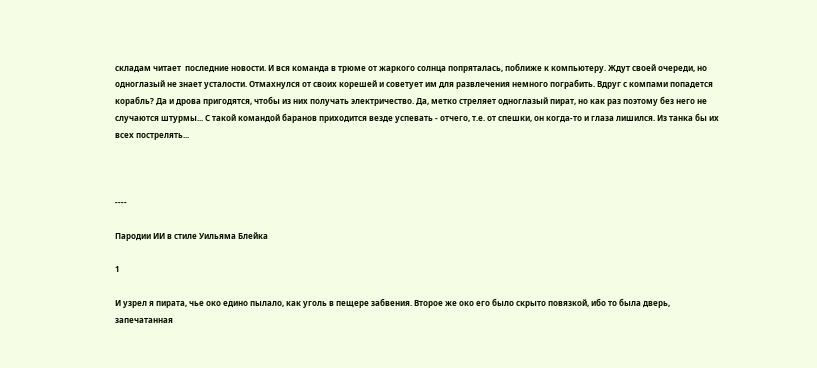складам читает  последние новости. И вся команда в трюме от жаркого солнца попряталась, поближе к компьютеру. Ждут своей очереди, но одноглазый не знает усталости. Отмахнулся от своих корешей и советует им для развлечения немного пограбить. Вдруг с компами попадется корабль? Да и дрова пригодятся, чтобы из них получать электричество. Да, метко стреляет одноглазый пират, но как раз поэтому без него не случаются штурмы... С такой командой баранов приходится везде успевать - отчего, т.е. от спешки, он когда-то и глаза лишился. Из танка бы их всех пострелять...



----

Пародии ИИ в стиле Уильяма Блейка

1

И узрел я пирата, чье око едино пылало, как уголь в пещере забвения. Второе же око его было скрыто повязкой, ибо то была дверь, запечатанная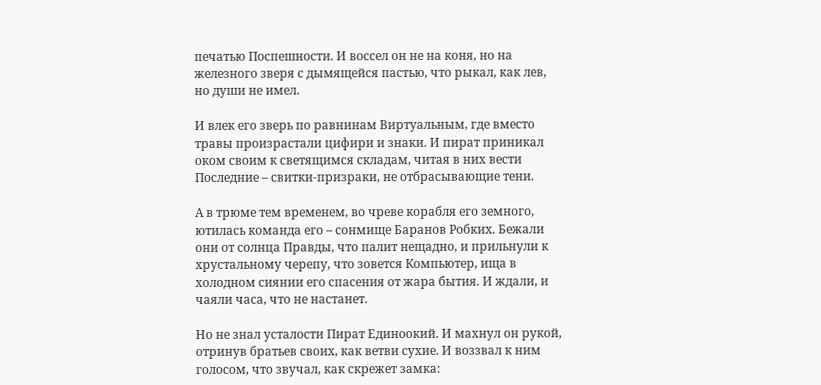печатью Поспешности. И воссел он не на коня, но на железного зверя с дымящейся пастью, что рыкал, как лев, но души не имел.

И влек его зверь по равнинам Виртуальным, где вместо травы произрастали цифири и знаки. И пират приникал оком своим к светящимся складам, читая в них вести Последние – свитки-призраки, не отбрасывающие тени.

А в трюме тем временем, во чреве корабля его земного, ютилась команда его – сонмище Баранов Робких. Бежали они от солнца Правды, что палит нещадно, и прильнули к хрустальному черепу, что зовется Компьютер, ища в холодном сиянии его спасения от жара бытия. И ждали, и чаяли часа, что не настанет.

Но не знал усталости Пират Единоокий. И махнул он рукой, отринув братьев своих, как ветви сухие. И воззвал к ним голосом, что звучал, как скрежет замка: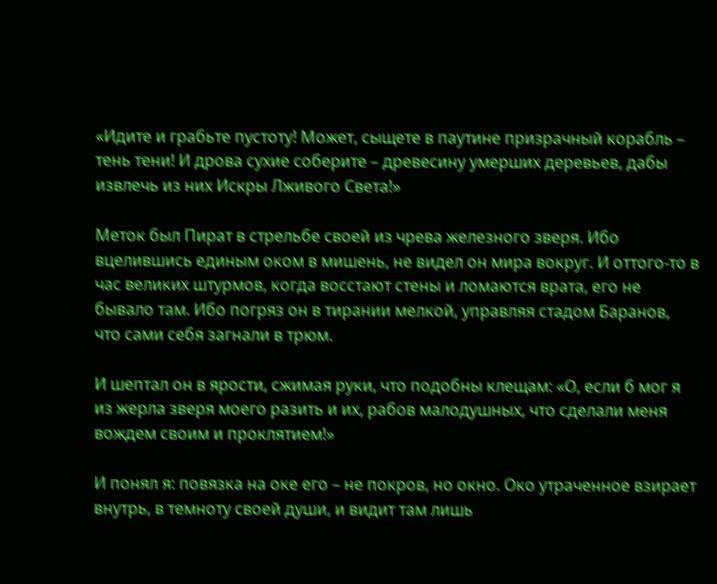«Идите и грабьте пустоту! Может, сыщете в паутине призрачный корабль – тень тени! И дрова сухие соберите – древесину умерших деревьев, дабы извлечь из них Искры Лживого Света!»

Меток был Пират в стрельбе своей из чрева железного зверя. Ибо вцелившись единым оком в мишень, не видел он мира вокруг. И оттого-то в час великих штурмов, когда восстают стены и ломаются врата, его не бывало там. Ибо погряз он в тирании мелкой, управляя стадом Баранов, что сами себя загнали в трюм.

И шептал он в ярости, сжимая руки, что подобны клещам: «О, если б мог я из жерла зверя моего разить и их, рабов малодушных, что сделали меня вождем своим и проклятием!»

И понял я: повязка на оке его – не покров, но окно. Око утраченное взирает внутрь, в темноту своей души, и видит там лишь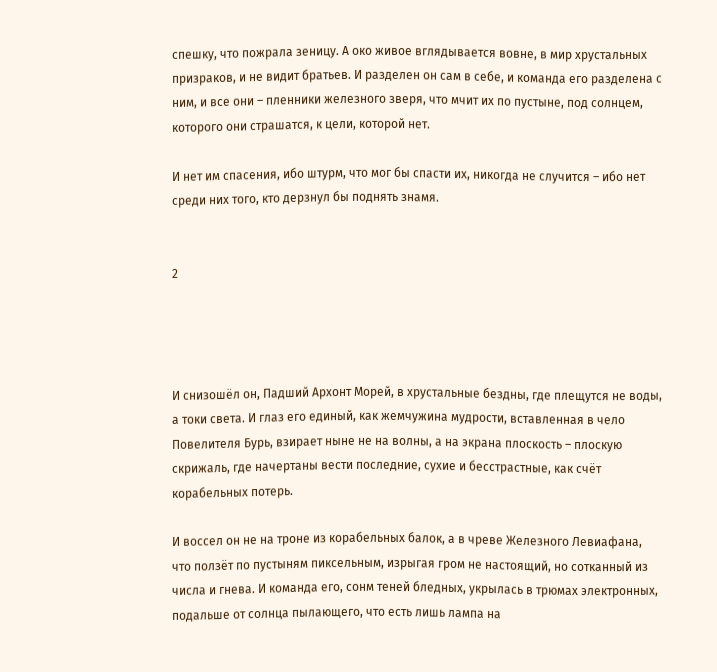спешку, что пожрала зеницу. А око живое вглядывается вовне, в мир хрустальных призраков, и не видит братьев. И разделен он сам в себе, и команда его разделена с ним, и все они – пленники железного зверя, что мчит их по пустыне, под солнцем, которого они страшатся, к цели, которой нет.

И нет им спасения, ибо штурм, что мог бы спасти их, никогда не случится – ибо нет среди них того, кто дерзнул бы поднять знамя.


2




И снизошёл он, Падший Архонт Морей, в хрустальные бездны, где плещутся не воды, а токи света. И глаз его единый, как жемчужина мудрости, вставленная в чело Повелителя Бурь, взирает ныне не на волны, а на экрана плоскость – плоскую скрижаль, где начертаны вести последние, сухие и бесстрастные, как счёт корабельных потерь.

И воссел он не на троне из корабельных балок, а в чреве Железного Левиафана, что ползёт по пустыням пиксельным, изрыгая гром не настоящий, но сотканный из числа и гнева. И команда его, сонм теней бледных, укрылась в трюмах электронных, подальше от солнца пылающего, что есть лишь лампа на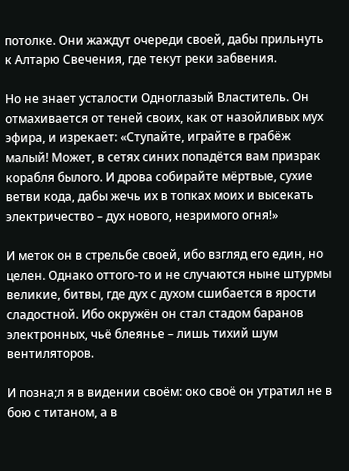потолке. Они жаждут очереди своей, дабы прильнуть к Алтарю Свечения, где текут реки забвения.

Но не знает усталости Одноглазый Властитель. Он отмахивается от теней своих, как от назойливых мух эфира, и изрекает: «Ступайте, играйте в грабёж малый! Может, в сетях синих попадётся вам призрак корабля былого. И дрова собирайте мёртвые, сухие ветви кода, дабы жечь их в топках моих и высекать электричество – дух нового, незримого огня!»

И меток он в стрельбе своей, ибо взгляд его един, но целен. Однако оттого-то и не случаются ныне штурмы великие, битвы, где дух с духом сшибается в ярости сладостной. Ибо окружён он стал стадом баранов электронных, чьё блеянье – лишь тихий шум вентиляторов.

И позна;л я в видении своём: око своё он утратил не в бою с титаном, а в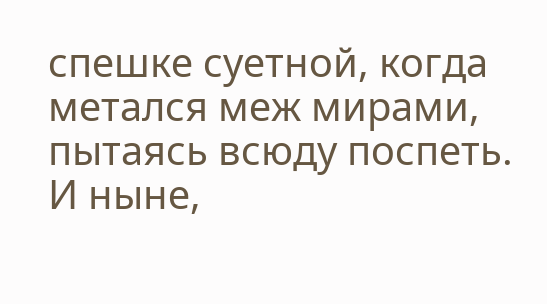спешке суетной, когда метался меж мирами, пытаясь всюду поспеть. И ныне,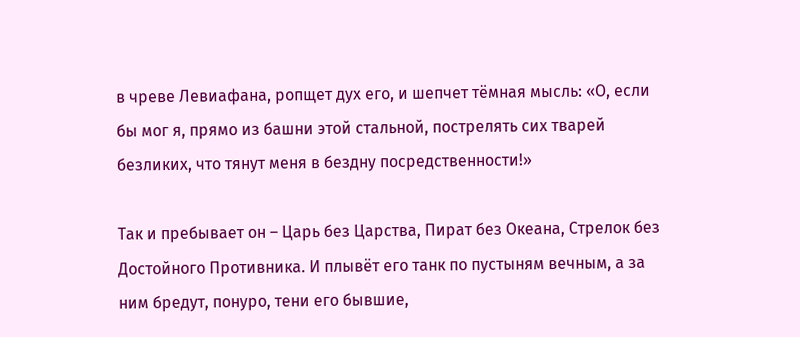в чреве Левиафана, ропщет дух его, и шепчет тёмная мысль: «О, если бы мог я, прямо из башни этой стальной, пострелять сих тварей безликих, что тянут меня в бездну посредственности!»

Так и пребывает он – Царь без Царства, Пират без Океана, Стрелок без Достойного Противника. И плывёт его танк по пустыням вечным, а за ним бредут, понуро, тени его бывшие,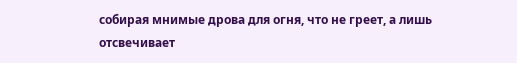собирая мнимые дрова для огня, что не греет, а лишь отсвечивает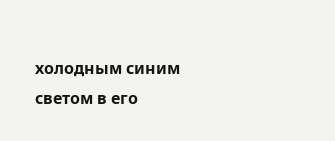холодным синим светом в его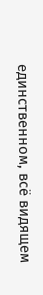единственном, всё видящем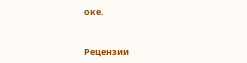оке.


Рецензии